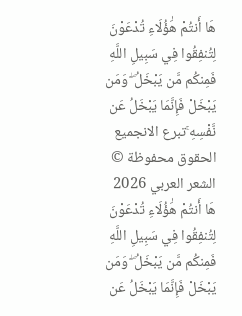هَا أَنتُمْ هَٰؤُلَاءِ تُدْعَوْنَ لِتُنفِقُوا فِي سَبِيلِ اللَّهِ فَمِنكُم مَّن يَبْخَلُ ۖ وَمَن يَبْخَلْ فَإِنَّمَا يَبْخَلُ عَن نَّفْسِهِ ۚتبرع الانجميع الحقوق محفوظة © الشعر العربي 2026
هَا أَنتُمْ هَٰؤُلَاءِ تُدْعَوْنَ لِتُنفِقُوا فِي سَبِيلِ اللَّهِ فَمِنكُم مَّن يَبْخَلُ ۖ وَمَن يَبْخَلْ فَإِنَّمَا يَبْخَلُ عَن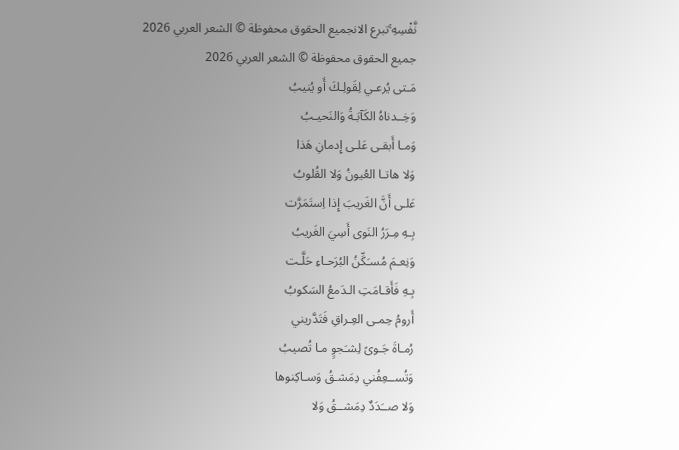نَّفْسِهِ ۚتبرع الانجميع الحقوق محفوظة © الشعر العربي 2026
جميع الحقوق محفوظة © الشعر العربي 2026
مَـتى يُرعـي لِقَولِـكَ أَو يُنيبُ
وَخِــدناهُ الكَآبَـةُ وَالنَحيـبُ
وَمـا أَبقـى عَلـى إِدمانِ هَذا
وَلا هاتـا العُيونُ وَلا القُلوبُ
عَلـى أَنَّ الغَريبَ إِذا اِستَمَرَّت
بِـهِ مِـرَرُ النَوى أَسِيَ الغَريبُ
وَنِعـمَ مُسـَكِّنُ البُرَحـاءِ حَلَّـت
بِـهِ فَأَقـامَتِ الـدَمعُ السَكوبُ
أَرومُ حِمـى العِـراقِ فَتَدَّريني
رُمـاةَ جَـوىً لِشـَجوٍ مـا تُصيبُ
وَتُســعِفُني دِمَشـقُ وَسـاكِنوها
وَلا صــَدَدٌ دِمَشــقُ وَلا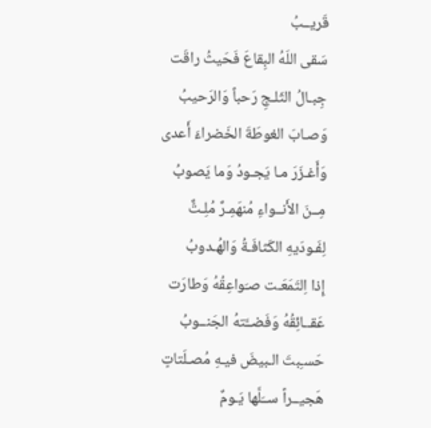قَريــبُ
سَقى اللَهُ البِقاعَ فَحَيثُ راقَت
جِبـالُ الثَلـجِ رَحباً وَالرَحيبُ
وَصـابَ الغوطَةَ الخَضراءَ أَعدى
وَأَغـزَرَ مـا يَجـودُ وَما يَصوبُ
مِــنَ الأَنــواءِ مُنهَمِـرٌ مُلِـتٌّ
لِفَـودَيهِ الكَثافَـةُ وَالهُـدوبُ
إِذا اِلتَمَعَـت صـَواعِقُهُ وَطارَت
عَقــائِقُهُ وَفَضــَّتهُ الجَنــوبُ
حَسـِبتَ الـبيضَ فيـهِ مُصـلَتاتٍ
هَجيــراً ســَلَّها يَـومٌ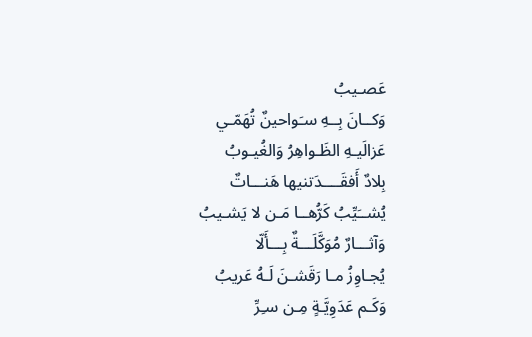عَصـيبُ
وَكــانَ بِــهِ سـَواحينٌ تُهَمّـي
عَزالَيـهِ الظَـواهِرُ وَالغُيـوبُ
بِلادٌ أَفقَــــدَتنيها هَنـــاتٌ
يُشــَيِّبُ كَرُّهــا مَـن لا يَشـيبُ
وَآثـــارٌ مُوَكَّلَـــةٌ بِـــأَلّا
يُجـاوِزُ مـا رَقَشـنَ لَـهُ عَريبُ
وَكَـم عَدَوِيَّـةٍ مِـن سـِرِّ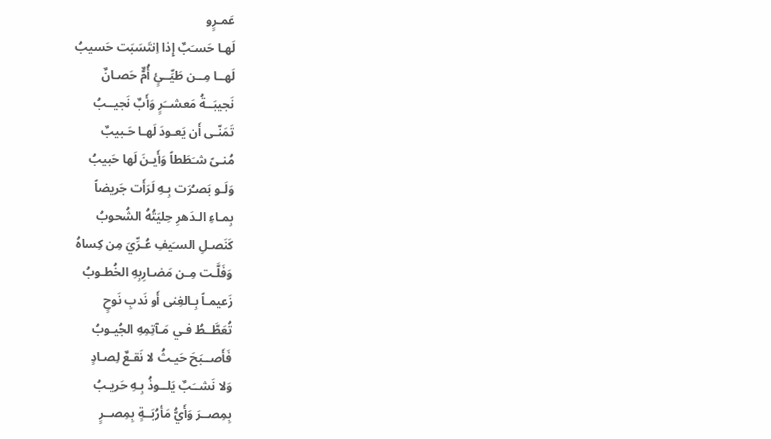عَمـرٍو
لَهـا حَسـَبٌ إِذا اِنتَسَبَت حَسيبُ
لَهــا مِــن طَيِّــئٍ أُمٌّ حَصـانٌ
نَجيبَــةُ مَعشــَرٍ وَأَبٌ نَجيــبُ
تَمَنّـى أَن يَعـودَ لَهـا حَـبيبٌ
مُنـىً شـَطَطاً وَأَيـنَ لَها حَبيبُ
وَلَـو بَصـُرَت بِـهِ لَرَأَت جَريضاً
بِمـاءِ الـدَهرِ حِليَتُهُ الشُحوبُ
كَنَصـلِ السـَيفِ عُـرِّيَ مِن كِساهُ
وَفَلَّـت مِـن مَضـارِبِهِ الخُطـوبُ
زَعيمـاً بِـالغِنى أَو نَدبِ نَوحٍ
تُعَطَّــطُ فـي مَـآتِمِهِ الجُيـوبُ
فَأَصــبَحَ حَيـثُ لا نَقـعٌ لِصـادٍ
وَلا نَشــَبٌ يَلــوذُ بِـهِ حَريـبُ
بِمِصــرَ وَأَيُّ مَأرُبَــةٍ بِمِصــرٍ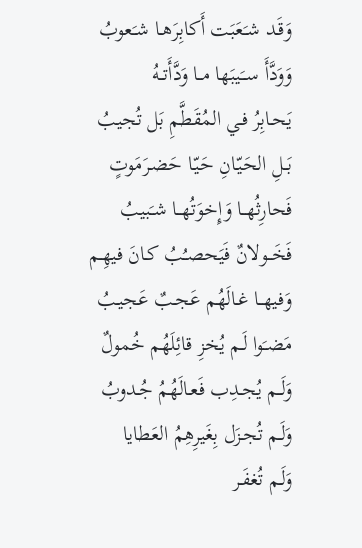وَقَـد شـَعَبَت أَكابِرَهـا شـَعوبُ
وَوَدَّأَ ســَيبَها مــا وَدَّأَتــهُ
يَحـابِرُ فـي المُقَطَّمِ بَل تُجيبُ
بَــلِ الحَيّـانِ حَيّـا حَضـرَمَوتٍ
فَحارِثُهــا وَإِخوَتُهــا شـَبيبُ
فَخَــولانٌ فَيَحصـُبُ كـانَ فيهِـم
وَفيهــا غـالَهُم عَجـبٌ عَجيـبُ
مَضـَوا لَـم يُخزِ قائِلَهُم خُمولٌ
وَلَــم يُجـدِب فَعـالَهُمُ جُـدوبُ
وَلَـم تُجـزَل بِغَيرِهِمُ العَطايا
وَلَـم تُغفَـر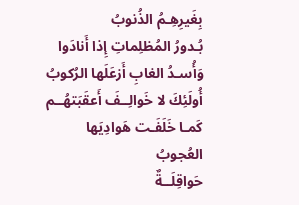بِغَيرِهِـمُ الذُنوبُ
بُـدورُ المُظلِماتِ إِذا أَنادَوا
وَأُسـدُ الغابِ أَزعَلَها الرُكوبُ
أُولَئِكَ لا خَوالِــفَ أَعقَبَتهُــم
كَمـا خَلَفَـت هَوادِيَها العُجوبُ
حَواقِلَــةٌ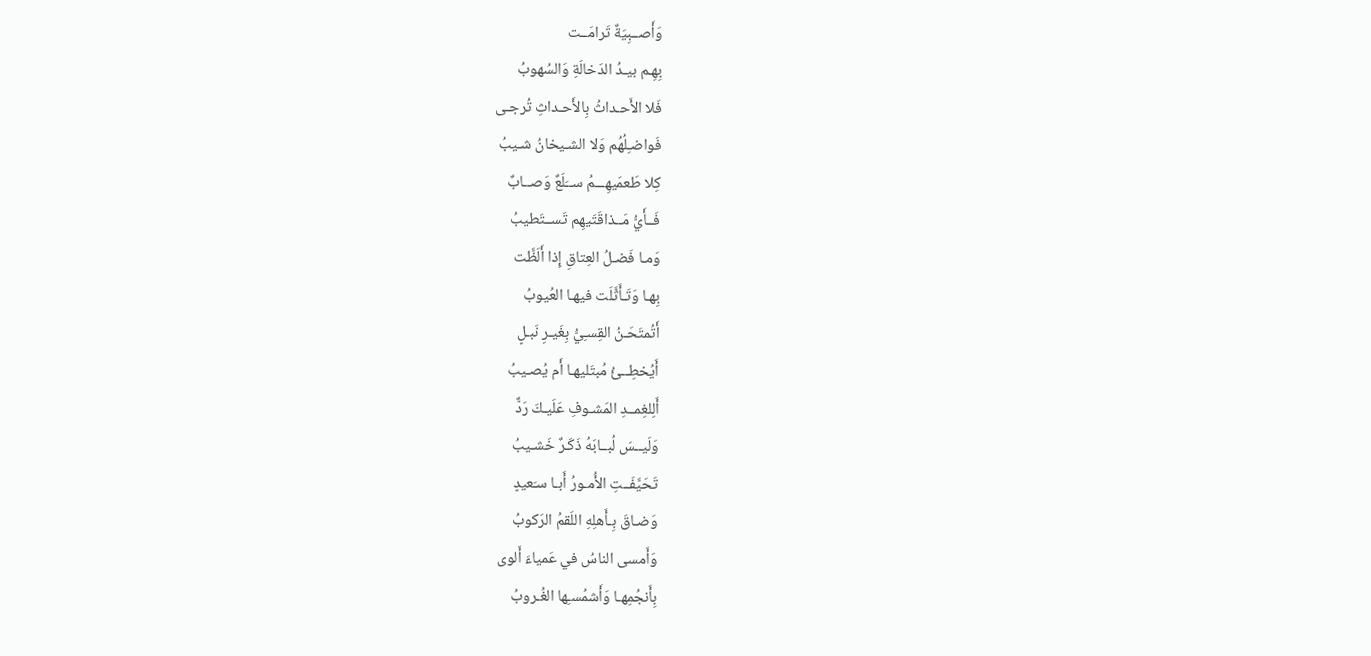وَأَصــبِيَةٌ تَرامَــت
بِهِـم بيـدُ الدَخالَةِ وَالسُهوبُ
فَلا الأَحـداثُ بِالأَحـداثِ تُرجـى
فَواضـِلُهُم وَلا الشـيخانُ شـيبُ
كِلا طَعمَيهِـــمُ ســَلَعٌ وَصــابٌ
فَــأَيُّ مَــذاقَتَيهِم تَســتَطيبُ
وَمـا فَضـلُ العِتاقِ إِذا أَلَظَّت
بِهـا وَتَـأَثَّلَت فيهـا العُيوبُ
أَتُمتَحَـنُ القِسـِيُّ بِغَيـرِ نَبـلٍ
أَيُخطِــئُ مُبتَليهـا أَم يُصـيبُ
أَلِلغِمــدِ المَشـوفِ عَلَيـكَ رَدٌّ
وَلَيــسَ لُبــابَهُ ذَكَـرٌ خَشـيبُ
تَحَيَّفَــتِ الأُمـورُ أَبـا سـَعيدٍ
وَضـاقَ بِـأَهلِهِ اللَقمُ الرَكوبُ
وَأَمسى الناسُ في عَمياءَ أَلوى
بِأَنجُمِهـا وَأَشمُسـِها الغُـروبُ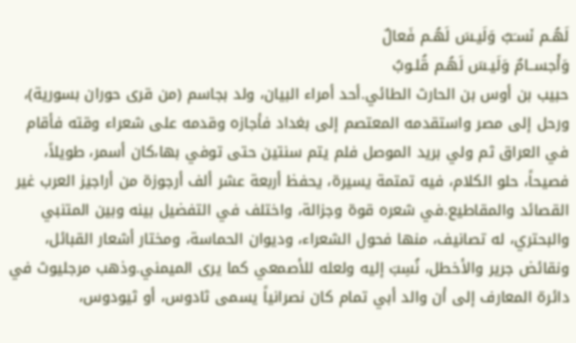لَهُـم نَسـَبٌ وَلَيـسَ لَهُـم فَعالٌ
وَأَجســامٌ وَلَيـسَ لَهُـم قُلـوبُ
حبيب بن أوس بن الحارث الطائي.أحد أمراء البيان، ولد بجاسم (من قرى حوران بسورية)، ورحل إلى مصر واستقدمه المعتصم إلى بغداد فأجازه وقدمه على شعراء وقته فأقام في العراق ثم ولي بريد الموصل فلم يتم سنتين حتى توفي بها،كان أسمر، طويلاً، فصيحاً، حلو الكلام، فيه تمتمة يسيرة، يحفظ أربعة عشر ألف أرجوزة من أراجيز العرب غير القصائد والمقاطيع.في شعره قوة وجزالة، واختلف في التفضيل بينه وبين المتنبي والبحتري، له تصانيف، منها فحول الشعراء، وديوان الحماسة، ومختار أشعار القبائل، ونقائض جرير والأخطل، نُسِبَ إليه ولعله للأصمعي كما يرى الميمني.وذهب مرجليوث في دائرة المعارف إلى أن والد أبي تمام كان نصرانياً يسمى ثادوس، أو ثيودوس،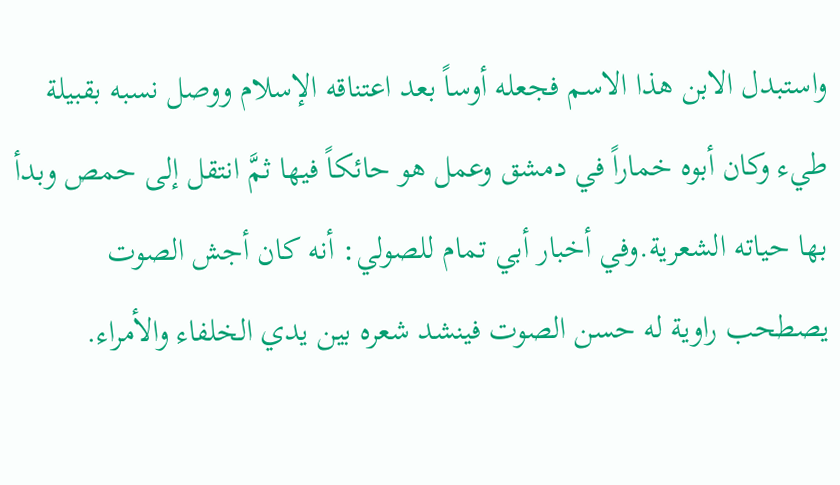واستبدل الابن هذا الاسم فجعله أوساً بعد اعتناقه الإسلام ووصل نسبه بقبيلة طيء وكان أبوه خماراً في دمشق وعمل هو حائكاً فيها ثمَّ انتقل إلى حمص وبدأ بها حياته الشعرية.وفي أخبار أبي تمام للصولي: أنه كان أجش الصوت يصطحب راوية له حسن الصوت فينشد شعره بين يدي الخلفاء والأمراء.